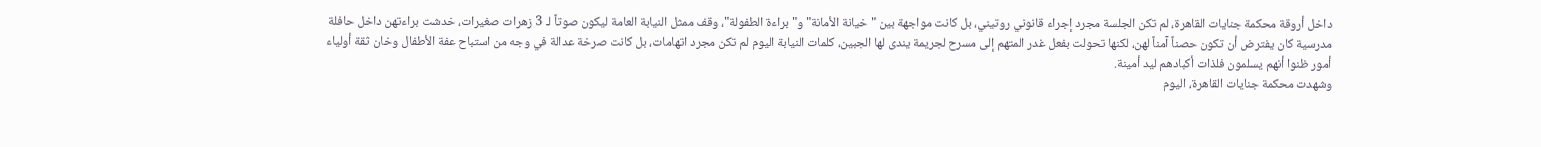داخل أروقة محكمة جنايات القاهرة، لم تكن الجلسة مجرد إجراء قانوني روتيني، بل كانت مواجهة بين "خيانة الأمانة" و"براءة الطفولة"، وقف ممثل النيابة العامة ليكون صوتاً لـ 3 زهرات صغيرات، خدشت براءتهن داخل حافلة مدرسية كان يفترض أن تكون حصناً آمناً لهن، لكنها تحولت بفعل غدر المتهم إلى مسرح لجريمة يندى لها الجبين، كلمات النيابة اليوم لم تكن مجرد اتهامات، بل كانت صرخة عدالة في وجه من استباح عفة الأطفال وخان ثقة أولياء أمور ظنوا أنهم يسلمون فلذات أكبادهم ليد أمينة.
وشهدت محكمة جنايات القاهرة، اليوم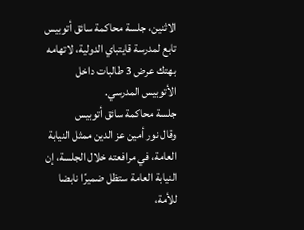الاثنين، جلسة محاكمة سائق أتوبيس تابع لمدرسة قايتباي الدولية، لاتهامه بهتك عرض 3 طالبات داخل الأتوبيس المدرسي.
جلسة محاكمة سائق أتوبيس
وقال نور أمين عز الدين ممثل النيابة العامة، في مرافعته خلال الجلسة، إن النيابة العامة ستظل ضميرًا نابضا للأمة،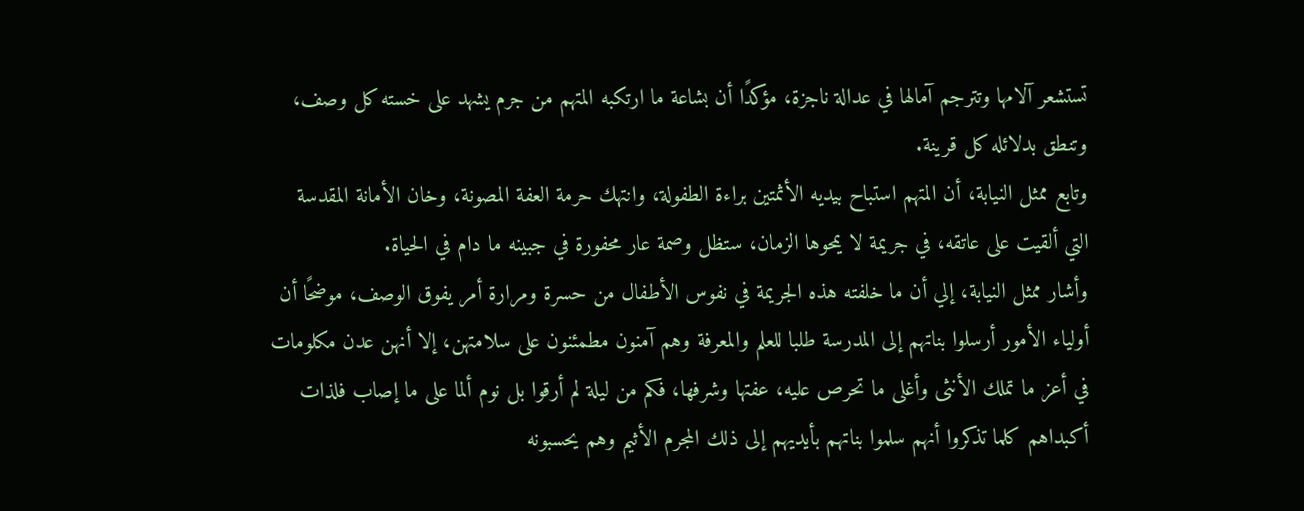تستشعر آلامها وتترجم آمالها في عدالة ناجزة، مؤكدًا أن بشاعة ما ارتكبه المتهم من جرم يشهد على خسته كل وصف، وتنطق بدلائله كل قرينة.
وتابع ممثل النيابة، أن المتهم استباح بيديه الأثمتين براءة الطفولة، وانتهك حرمة العفة المصونة، وخان الأمانة المقدسة التي ألقيت على عاتقه، في جريمة لا يمحوها الزمان، ستظل وصمة عار محفورة في جبينه ما دام في الحياة.
وأشار ممثل النيابة، إلي أن ما خلفته هذه الجريمة في نفوس الأطفال من حسرة ومرارة أمر يفوق الوصف، موضحًا أن أولياء الأمور أرسلوا بناتهم إلى المدرسة طلبا للعلم والمعرفة وهم آمنون مطمئنون على سلامتهن، إلا أنهن عدن مكلومات في أعز ما تملك الأنثى وأغلى ما تحرص عليه، عفتها وشرفها، فكم من ليلة لم أرقوا بل نوم ألما على ما إصاب فلذات أكبداهم كلما تذكروا أنهم سلموا بناتهم بأيديهم إلى ذلك المجرم الأثيم وهم يحسبونه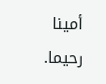أمينا رحيما.